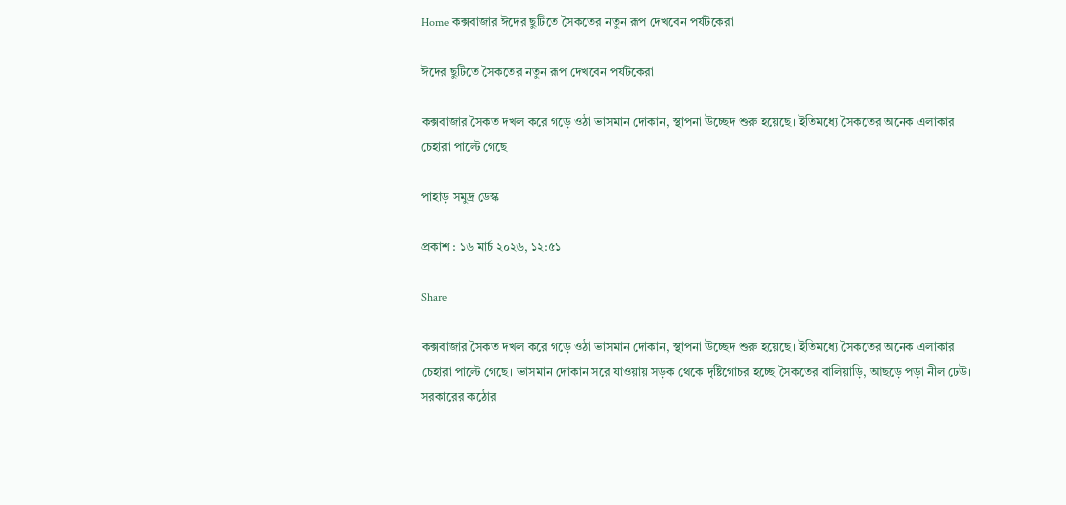Home কক্সবাজার ঈদের ছুটিতে সৈকতের নতুন রূপ দেখবেন পর্যটকেরা

ঈদের ছুটিতে সৈকতের নতুন রূপ দেখবেন পর্যটকেরা

কক্সবাজার সৈকত দখল করে গড়ে ওঠা ভাসমান দোকান, স্থাপনা উচ্ছেদ শুরু হয়েছে। ইতিমধ্যে সৈকতের অনেক এলাকার চেহারা পাল্টে গেছে

পাহাড় সমুদ্র ডেস্ক

প্রকাশ : ১৬ মার্চ ২০২৬, ১২:৫১

Share

কক্সবাজার সৈকত দখল করে গড়ে ওঠা ভাসমান দোকান, স্থাপনা উচ্ছেদ শুরু হয়েছে। ইতিমধ্যে সৈকতের অনেক এলাকার চেহারা পাল্টে গেছে। ভাসমান দোকান সরে যাওয়ায় সড়ক থেকে দৃষ্টিগোচর হচ্ছে সৈকতের বালিয়াড়ি, আছড়ে পড়া নীল ঢেউ। সরকারের কঠোর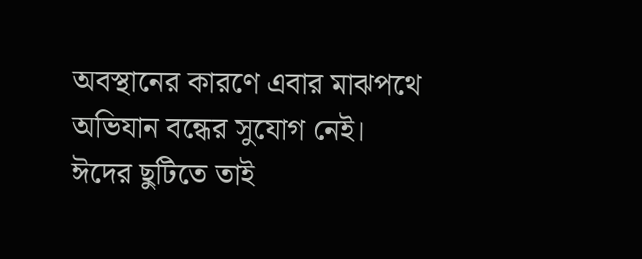অবস্থানের কারণে এবার মাঝপথে অভিযান বন্ধের সুযোগ নেই। ঈদের ছুটিতে তাই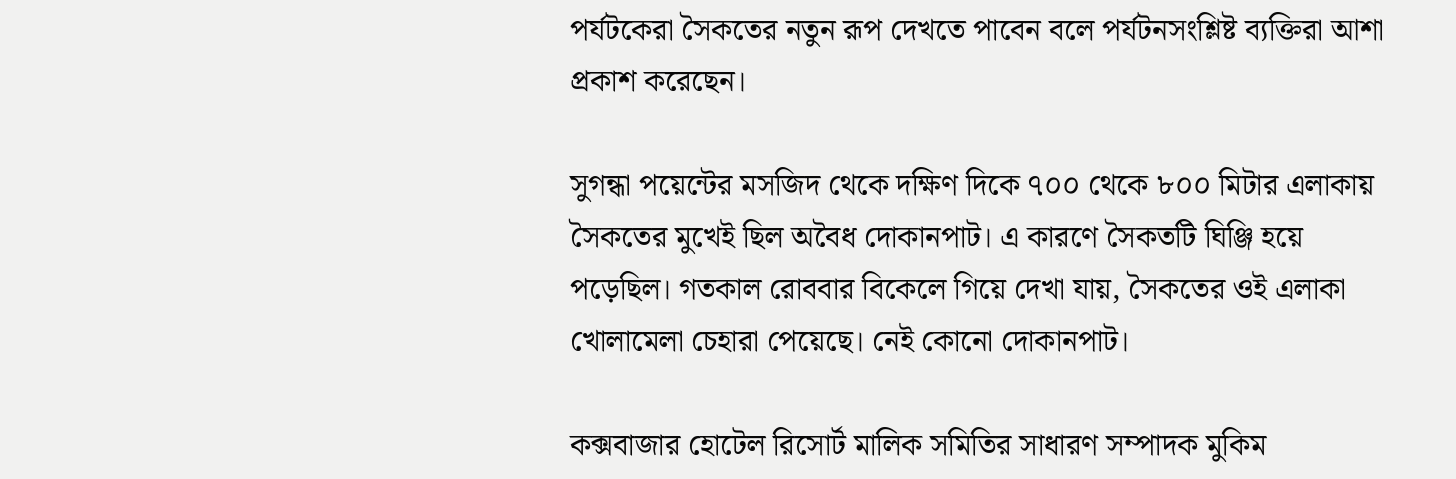পর্যটকেরা সৈকতের নতুন রূপ দেখতে পাবেন বলে পর্যটনসংশ্লিষ্ট ব্যক্তিরা আশা প্রকাশ করেছেন।

সুগন্ধা পয়েন্টের মসজিদ থেকে দক্ষিণ দিকে ৭০০ থেকে ৮০০ মিটার এলাকায় সৈকতের মুখেই ছিল অবৈধ দোকানপাট। এ কারণে সৈকতটি ঘিঞ্জি হয়ে পড়েছিল। গতকাল রোববার বিকেলে গিয়ে দেখা যায়, সৈকতের ওই এলাকা খোলামেলা চেহারা পেয়েছে। নেই কোনো দোকানপাট।

কক্সবাজার হোটেল রিসোর্ট মালিক সমিতির সাধারণ সম্পাদক মুকিম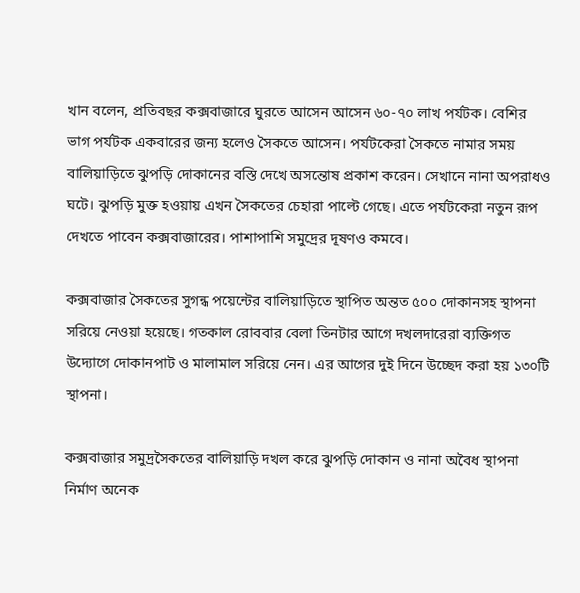খান বলেন, প্রতিবছর কক্সবাজারে ঘুরতে আসেন আসেন ৬০-৭০ লাখ পর্যটক। বেশির ভাগ পর্যটক একবারের জন্য হলেও সৈকতে আসেন। পর্যটকেরা সৈকতে নামার সময় বালিয়াড়িতে ঝুপড়ি দোকানের বস্তি দেখে অসন্তোষ প্রকাশ করেন। সেখানে নানা অপরাধও ঘটে। ঝুপড়ি মুক্ত হওয়ায় এখন সৈকতের চেহারা পাল্টে গেছে। এতে পর্যটকেরা নতুন রূপ দেখতে পাবেন কক্সবাজারের। পাশাপাশি সমুদ্রের দূষণও কমবে।

কক্সবাজার সৈকতের সুগন্ধ পয়েন্টের বালিয়াড়িতে স্থাপিত অন্তত ৫০০ দোকানসহ স্থাপনা সরিয়ে নেওয়া হয়েছে। গতকাল রোববার বেলা তিনটার আগে দখলদারেরা ব্যক্তিগত উদ্যোগে দোকানপাট ও মালামাল সরিয়ে নেন। এর আগের দুই দিনে উচ্ছেদ করা হয় ১৩০টি স্থাপনা।

কক্সবাজার সমুদ্রসৈকতের বালিয়াড়ি দখল করে ঝুপড়ি দোকান ও নানা অবৈধ স্থাপনা নির্মাণ অনেক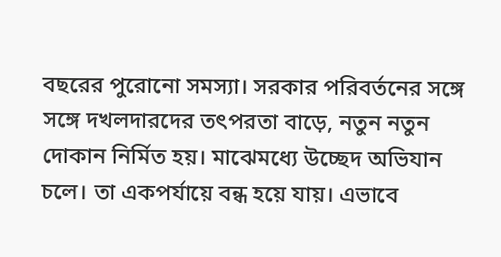বছরের পুরোনো সমস্যা। সরকার পরিবর্তনের সঙ্গে সঙ্গে দখলদারদের তৎপরতা বাড়ে, নতুন নতুন দোকান নির্মিত হয়। মাঝেমধ্যে উচ্ছেদ অভিযান চলে। তা একপর্যায়ে বন্ধ হয়ে যায়। এভাবে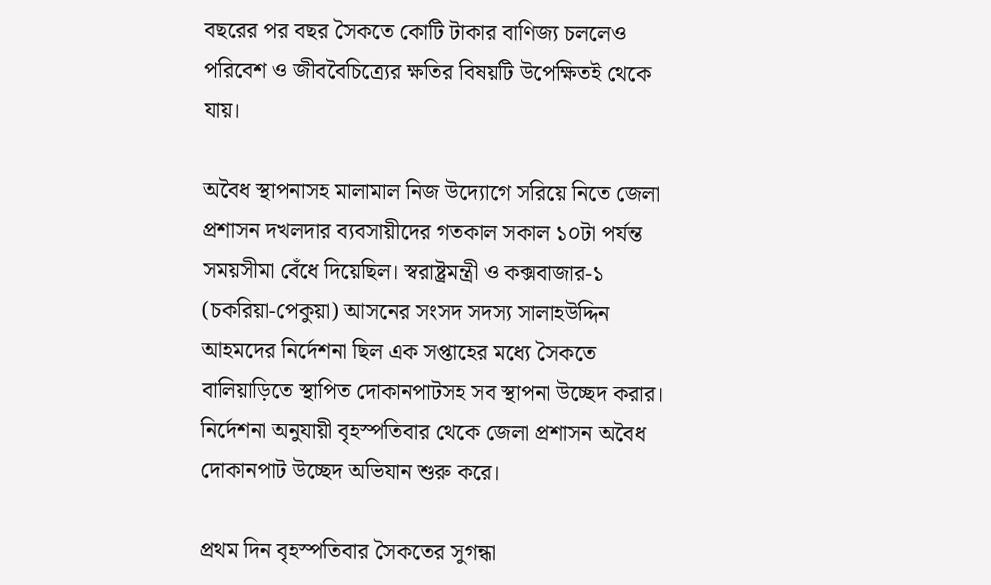বছরের পর বছর সৈকতে কোটি টাকার বাণিজ্য চললেও পরিবেশ ও জীববৈচিত্র্যের ক্ষতির বিষয়টি উপেক্ষিতই থেকে যায়।

অবৈধ স্থাপনাসহ মালামাল নিজ উদ্যোগে সরিয়ে নিতে জেলা প্রশাসন দখলদার ব্যবসায়ীদের গতকাল সকাল ১০টা পর্যন্ত সময়সীমা বেঁধে দিয়েছিল। স্বরাষ্ট্রমন্ত্রী ও কক্সবাজার-১ (চকরিয়া-পেকুয়া) আসনের সংসদ সদস্য সালাহউদ্দিন আহমদের নির্দেশনা ছিল এক সপ্তাহের মধ্যে সৈকতে বালিয়াড়িতে স্থাপিত দোকানপাটসহ সব স্থাপনা উচ্ছেদ করার। নির্দেশনা অনুযায়ী বৃহস্পতিবার থেকে জেলা প্রশাসন অবৈধ দোকানপাট উচ্ছেদ অভিযান শুরু করে।

প্রথম দিন বৃহস্পতিবার সৈকতের সুগন্ধা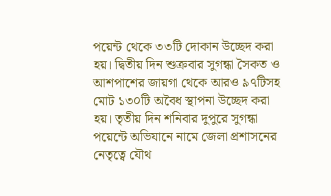পয়েন্ট থেকে ৩৩টি দোকান উচ্ছেদ করা হয়। দ্বিতীয় দিন শুক্রবার সুগন্ধা সৈকত ও আশপাশের জায়গা থেকে আরও ৯৭টিসহ মোট ১৩০টি অবৈধ স্থাপনা উচ্ছেদ করা হয়। তৃতীয় দিন শনিবার দুপুরে সুগন্ধা পয়েন্টে অভিযানে নামে জেলা প্রশাসনের নেতৃত্বে যৌথ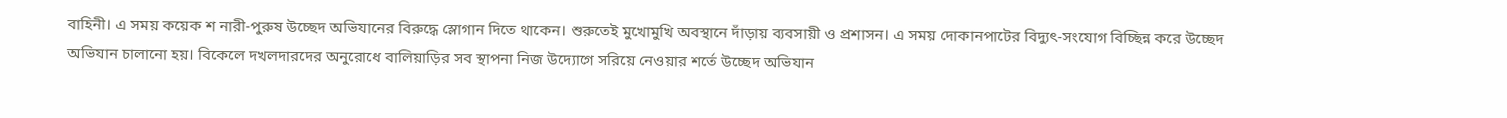বাহিনী। এ সময় কয়েক শ নারী-পুরুষ উচ্ছেদ অভিযানের বিরুদ্ধে স্লোগান দিতে থাকেন। শুরুতেই মুখোমুখি অবস্থানে দাঁড়ায় ব্যবসায়ী ও প্রশাসন। এ সময় দোকানপাটের বিদ্যুৎ-সংযোগ বিচ্ছিন্ন করে উচ্ছেদ অভিযান চালানো হয়। বিকেলে দখলদারদের অনুরোধে বালিয়াড়ির সব স্থাপনা নিজ উদ্যোগে সরিয়ে নেওয়ার শর্তে উচ্ছেদ অভিযান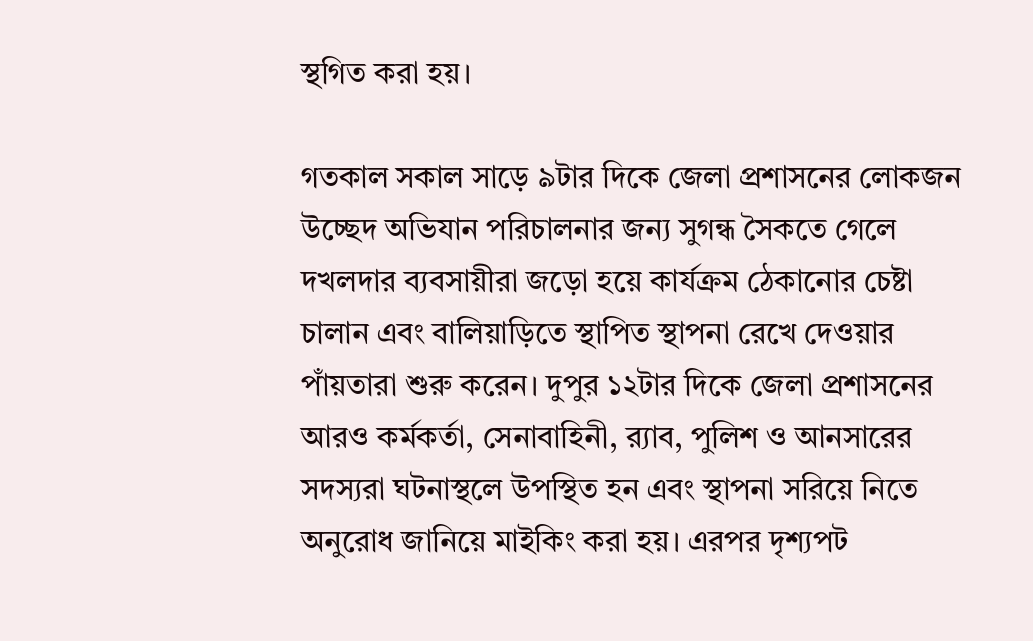স্থগিত করা হয়।

গতকাল সকাল সাড়ে ৯টার দিকে জেলা প্রশাসনের লোকজন উচ্ছেদ অভিযান পরিচালনার জন্য সুগন্ধ সৈকতে গেলে দখলদার ব্যবসায়ীরা জড়ো হয়ে কার্যক্রম ঠেকানোর চেষ্টা চালান এবং বালিয়াড়িতে স্থাপিত স্থাপনা রেখে দেওয়ার পাঁয়তারা শুরু করেন। দুপুর ১২টার দিকে জেলা প্রশাসনের আরও কর্মকর্তা, সেনাবাহিনী, র‍্যাব, পুলিশ ও আনসারের সদস্যরা ঘটনাস্থলে উপস্থিত হন এবং স্থাপনা সরিয়ে নিতে অনুরোধ জানিয়ে মাইকিং করা হয়। এরপর দৃশ্যপট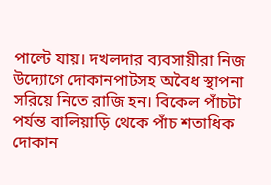পাল্টে যায়। দখলদার ব্যবসায়ীরা নিজ উদ্যোগে দোকানপাটসহ অবৈধ স্থাপনা সরিয়ে নিতে রাজি হন। বিকেল পাঁচটা পর্যন্ত বালিয়াড়ি থেকে পাঁচ শতাধিক দোকান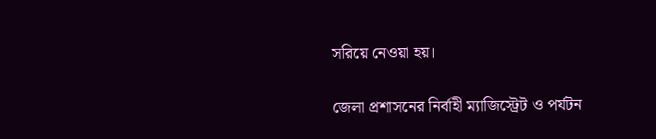সরিয়ে নেওয়া হয়।

জেলা প্রশাসনের নির্বাহী ম্যাজিস্ট্রেট ও পর্যটন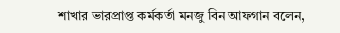শাখার ভারপ্রাপ্ত কর্মকর্তা মনজু বিন আফগান বলেন,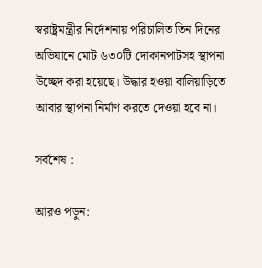স্বরাষ্ট্রমন্ত্রীর নির্দেশনায় পরিচালিত তিন দিনের অভিযানে মোট ৬৩০টি দোকানপাটসহ স্থাপনা উচ্ছেদ করা হয়েছে। উদ্ধার হওয়া বালিয়াড়িতে আবার স্থাপনা নির্মাণ করতে দেওয়া হবে না।

সর্বশেষ :

আরও পড়ুন: